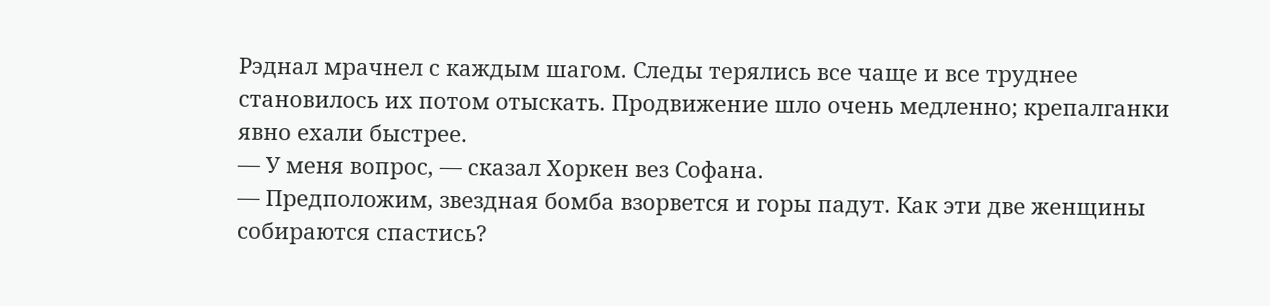Рэднал мрачнел с каждым шагом. Следы терялись все чаще и все труднее становилось их потом отыскать. Продвижение шло очень медленно; крепалганки явно ехали быстрее.
— У меня вопрос, — сказал Хоркен вез Софана.
— Предположим, звездная бомба взорвется и горы падут. Как эти две женщины собираются спастись?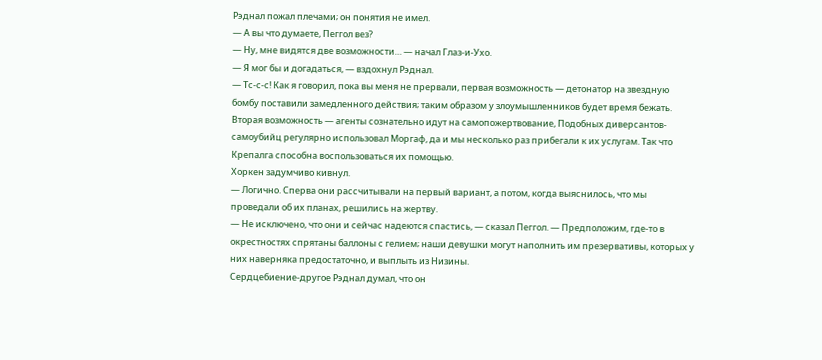Рэднал пожал плечами; он понятия не имел.
— А вы что думаете, Пеггол вез?
— Ну, мне видятся две возможности… — начал Глаз-и-Ухо.
— Я мог бы и догадаться, — вздохнул Рэднал.
— Тс-с-с! Как я говорил, пока вы меня не прервали, первая возможность — детонатор на звездную бомбу поставили замедленного действия; таким образом у злоумышленников будет время бежать. Вторая возможность — агенты сознательно идут на самопожертвование, Подобных диверсантов-самоубийц регулярно использовал Моргаф, да и мы несколько раз прибегали к их услугам. Так что Крепалга способна воспользоваться их помощью.
Хоркен задумчиво кивнул.
— Логично. Сперва они рассчитывали на первый вариант, а потом, когда выяснилось, что мы проведали об их планах, решились на жертву.
— Не исключено, что они и сейчас надеются спастись, — сказал Пеггол. — Предположим, где-то в окрестностях спрятаны баллоны с гелием; наши девушки могут наполнить им презервативы, которых у них наверняка предостаточно, и выплыть из Низины.
Сердцебиение-другое Рэднал думал, что он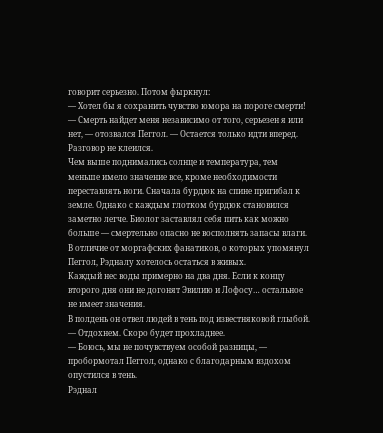говорит серьезно. Потом фыркнул:
— Хотел бы я сохранить чувство юмора на пороге смерти!
— Смерть найдет меня независимо от того, серьезен я или нет, — отозвался Пеггол. — Остается только идти вперед.
Разговор не клеился.
Чем выше поднимались солнце и температура, тем меньше имело значение все, кроме необходимости переставлять ноги. Сначала бурдюк на спине пригибал к земле. Однако с каждым глотком бурдюк становился заметно легче. Биолог заставлял себя пить как можно больше — смертельно опасно не восполнять запасы влаги. В отличие от моргафских фанатиков, о которых упомянул Пеггол, Рэдналу хотелось остаться в живых.
Каждый нес воды примерно на два дня. Если к концу второго дня они не догонят Эвилию и Лофосу… остальное не имеет значения.
В полдень он отвел людей в тень под известняковой глыбой.
— Отдохнем. Скоро будет прохладнее.
— Боюсь, мы не почувствуем особой разницы, — пробормотал Пеггол, однако с благодарным вздохом опустился в тень.
Рэднал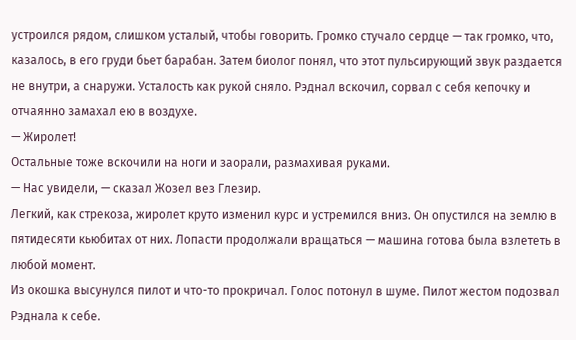устроился рядом, слишком усталый, чтобы говорить. Громко стучало сердце — так громко, что, казалось, в его груди бьет барабан. Затем биолог понял, что этот пульсирующий звук раздается не внутри, а снаружи. Усталость как рукой сняло. Рэднал вскочил, сорвал с себя кепочку и отчаянно замахал ею в воздухе.
— Жиролет!
Остальные тоже вскочили на ноги и заорали, размахивая руками.
— Нас увидели, — сказал Жозел вез Глезир.
Легкий, как стрекоза, жиролет круто изменил курс и устремился вниз. Он опустился на землю в пятидесяти кьюбитах от них. Лопасти продолжали вращаться — машина готова была взлететь в любой момент.
Из окошка высунулся пилот и что-то прокричал. Голос потонул в шуме. Пилот жестом подозвал Рэднала к себе.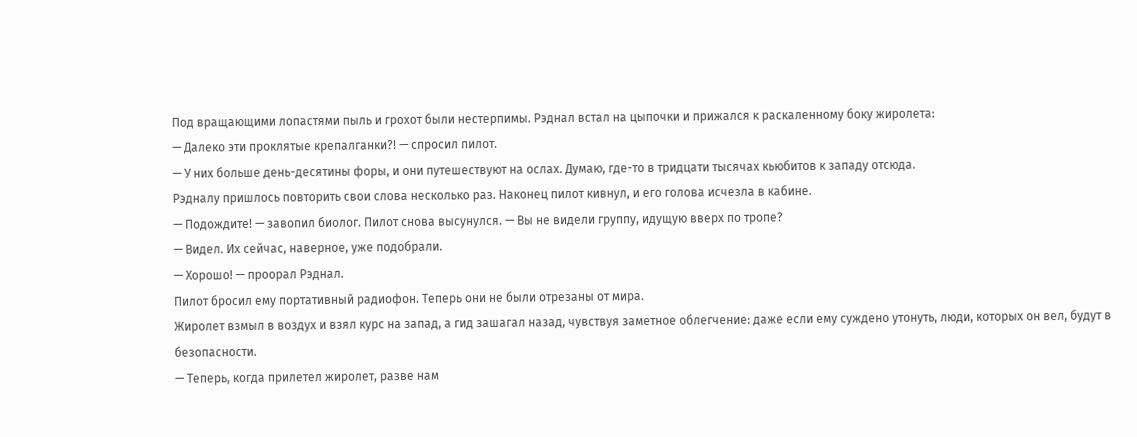Под вращающими лопастями пыль и грохот были нестерпимы. Рэднал встал на цыпочки и прижался к раскаленному боку жиролета:
— Далеко эти проклятые крепалганки?! — спросил пилот.
— У них больше день-десятины форы, и они путешествуют на ослах. Думаю, где-то в тридцати тысячах кьюбитов к западу отсюда.
Рэдналу пришлось повторить свои слова несколько раз. Наконец пилот кивнул, и его голова исчезла в кабине.
— Подождите! — завопил биолог. Пилот снова высунулся. — Вы не видели группу, идущую вверх по тропе?
— Видел. Их сейчас, наверное, уже подобрали.
— Хорошо! — проорал Рэднал.
Пилот бросил ему портативный радиофон. Теперь они не были отрезаны от мира.
Жиролет взмыл в воздух и взял курс на запад, а гид зашагал назад, чувствуя заметное облегчение: даже если ему суждено утонуть, люди, которых он вел, будут в безопасности.
— Теперь, когда прилетел жиролет, разве нам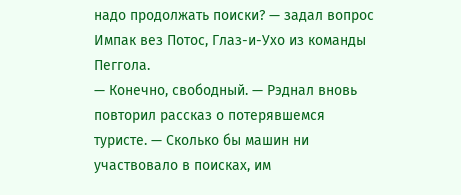надо продолжать поиски? — задал вопрос Импак вез Потос, Глаз-и-Ухо из команды Пеггола.
— Конечно, свободный. — Рэднал вновь повторил рассказ о потерявшемся туристе. — Сколько бы машин ни участвовало в поисках, им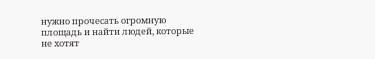нужно прочесать огромную площадь и найти людей, которые не хотят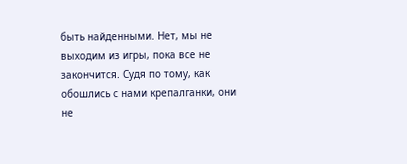быть найденными. Нет, мы не выходим из игры, пока все не закончится. Судя по тому, как обошлись с нами крепалганки, они не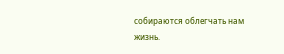собираются облегчать нам жизнь.